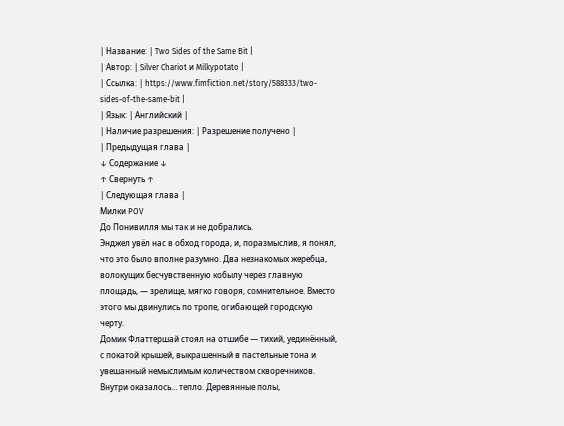| Название: | Two Sides of the Same Bit |
| Автор: | Silver Chariot и Milkypotato |
| Ссылка: | https://www.fimfiction.net/story/588333/two-sides-of-the-same-bit |
| Язык: | Английский |
| Наличие разрешения: | Разрешение получено |
| Предыдущая глава |
↓ Содержание ↓
↑ Свернуть ↑
| Следующая глава |
Милки POV
До Понивилля мы так и не добрались.
Энджел увёл нас в обход города, и, поразмыслив, я понял, что это было вполне разумно. Два незнакомых жеребца, волокущих бесчувственную кобылу через главную площадь, — зрелище, мягко говоря, сомнительное. Вместо этого мы двинулись по тропе, огибающей городскую черту.
Домик Флаттершай стоял на отшибе — тихий, уединённый, с покатой крышей, выкрашенный в пастельные тона и увешанный немыслимым количеством скворечников.
Внутри оказалось… тепло. Деревянные полы,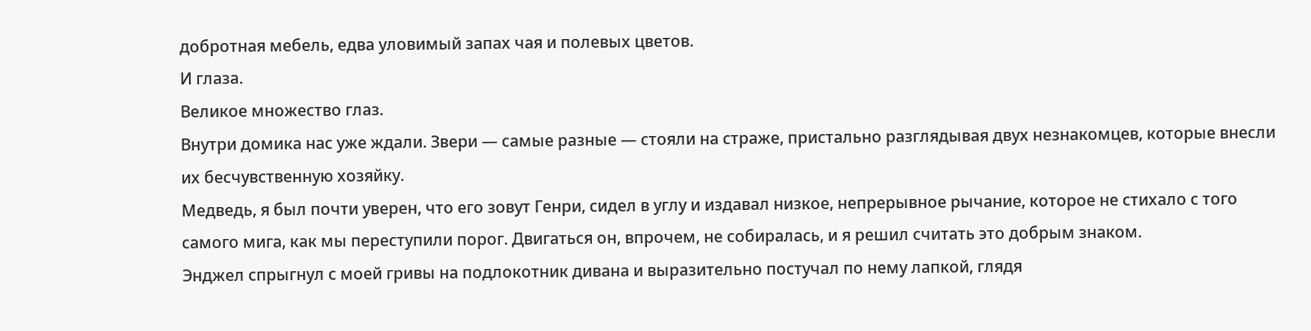добротная мебель, едва уловимый запах чая и полевых цветов.
И глаза.
Великое множество глаз.
Внутри домика нас уже ждали. Звери — самые разные — стояли на страже, пристально разглядывая двух незнакомцев, которые внесли их бесчувственную хозяйку.
Медведь, я был почти уверен, что его зовут Генри, сидел в углу и издавал низкое, непрерывное рычание, которое не стихало с того самого мига, как мы переступили порог. Двигаться он, впрочем, не собиралась, и я решил считать это добрым знаком.
Энджел спрыгнул с моей гривы на подлокотник дивана и выразительно постучал по нему лапкой, глядя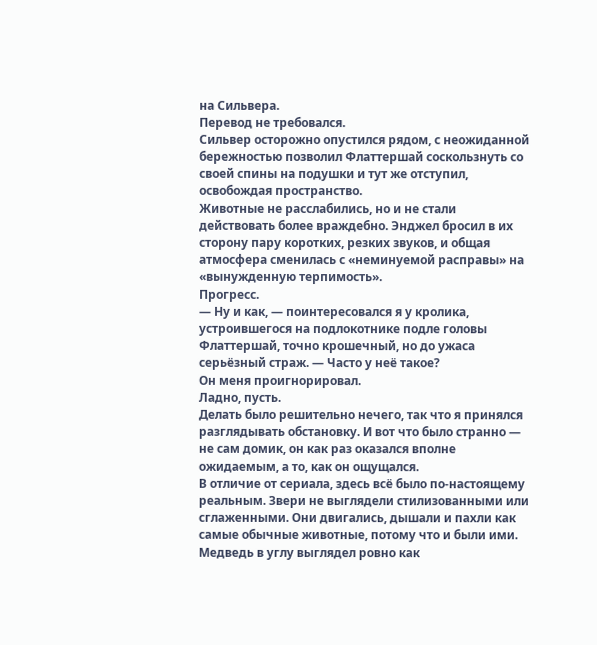на Сильвера.
Перевод не требовался.
Сильвер осторожно опустился рядом, с неожиданной бережностью позволил Флаттершай соскользнуть со своей спины на подушки и тут же отступил, освобождая пространство.
Животные не расслабились, но и не стали действовать более враждебно. Энджел бросил в их сторону пару коротких, резких звуков, и общая атмосфера сменилась с «неминуемой расправы» на «вынужденную терпимость».
Прогресс.
— Ну и как, — поинтересовался я у кролика, устроившегося на подлокотнике подле головы Флаттершай, точно крошечный, но до ужаса серьёзный страж. — Часто у неё такое?
Он меня проигнорировал.
Ладно, пусть.
Делать было решительно нечего, так что я принялся разглядывать обстановку. И вот что было странно — не сам домик, он как раз оказался вполне ожидаемым, а то, как он ощущался.
В отличие от сериала, здесь всё было по-настоящему реальным. Звери не выглядели стилизованными или сглаженными. Они двигались, дышали и пахли как самые обычные животные, потому что и были ими. Медведь в углу выглядел ровно как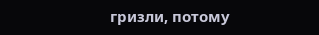гризли, потому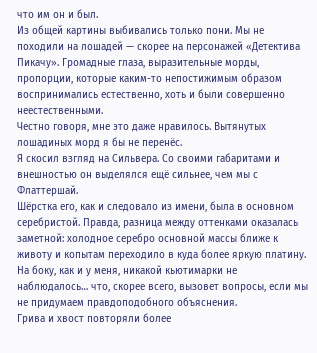что им он и был.
Из общей картины выбивались только пони. Мы не походили на лошадей — скорее на персонажей «Детектива Пикачу». Громадные глаза, выразительные морды, пропорции, которые каким-то непостижимым образом воспринимались естественно, хоть и были совершенно неестественными.
Честно говоря, мне это даже нравилось. Вытянутых лошадиных морд я бы не перенёс.
Я скосил взгляд на Сильвера. Со своими габаритами и внешностью он выделялся ещё сильнее, чем мы с Флаттершай.
Шёрстка его, как и следовало из имени, была в основном серебристой. Правда, разница между оттенками оказалась заметной: холодное серебро основной массы ближе к животу и копытам переходило в куда более яркую платину. На боку, как и у меня, никакой кьютимарки не наблюдалось… что, скорее всего, вызовет вопросы, если мы не придумаем правдоподобного объяснения.
Грива и хвост повторяли более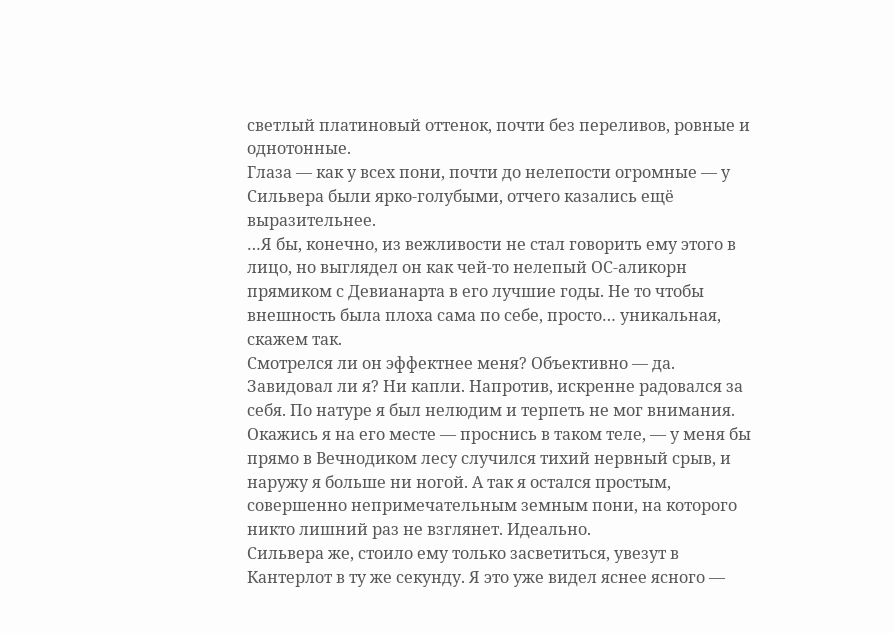светлый платиновый оттенок, почти без переливов, ровные и однотонные.
Глаза — как у всех пони, почти до нелепости огромные — у Сильвера были ярко-голубыми, отчего казались ещё выразительнее.
…Я бы, конечно, из вежливости не стал говорить ему этого в лицо, но выглядел он как чей-то нелепый ОС-аликорн прямиком с Девианарта в его лучшие годы. Не то чтобы внешность была плоха сама по себе, просто… уникальная, скажем так.
Смотрелся ли он эффектнее меня? Объективно — да.
Завидовал ли я? Ни капли. Напротив, искренне радовался за себя. По натуре я был нелюдим и терпеть не мог внимания. Окажись я на его месте — проснись в таком теле, — у меня бы прямо в Вечнодиком лесу случился тихий нервный срыв, и наружу я больше ни ногой. А так я остался простым, совершенно непримечательным земным пони, на которого никто лишний раз не взглянет. Идеально.
Сильвера же, стоило ему только засветиться, увезут в Кантерлот в ту же секунду. Я это уже видел яснее ясного —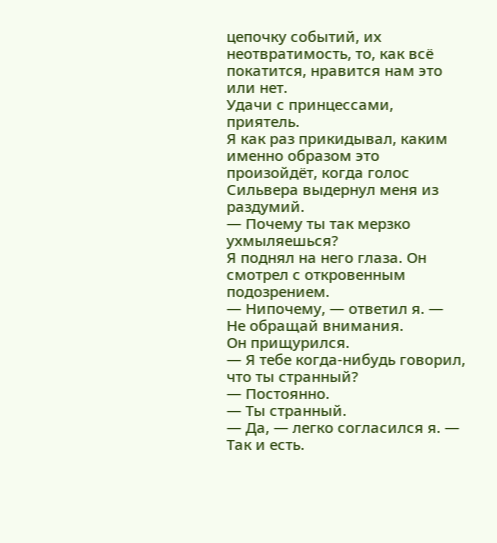цепочку событий, их неотвратимость, то, как всё покатится, нравится нам это или нет.
Удачи с принцессами, приятель.
Я как раз прикидывал, каким именно образом это произойдёт, когда голос Сильвера выдернул меня из раздумий.
— Почему ты так мерзко ухмыляешься?
Я поднял на него глаза. Он смотрел с откровенным подозрением.
— Нипочему, — ответил я. — Не обращай внимания.
Он прищурился.
— Я тебе когда-нибудь говорил, что ты странный?
— Постоянно.
— Ты странный.
— Да, — легко согласился я. — Так и есть.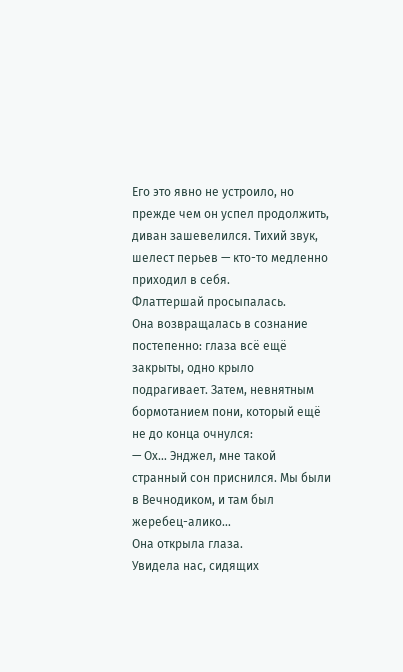Его это явно не устроило, но прежде чем он успел продолжить, диван зашевелился. Тихий звук, шелест перьев — кто-то медленно приходил в себя.
Флаттершай просыпалась.
Она возвращалась в сознание постепенно: глаза всё ещё закрыты, одно крыло подрагивает. Затем, невнятным бормотанием пони, который ещё не до конца очнулся:
— Ох… Энджел, мне такой странный сон приснился. Мы были в Вечнодиком, и там был жеребец-алико…
Она открыла глаза.
Увидела нас, сидящих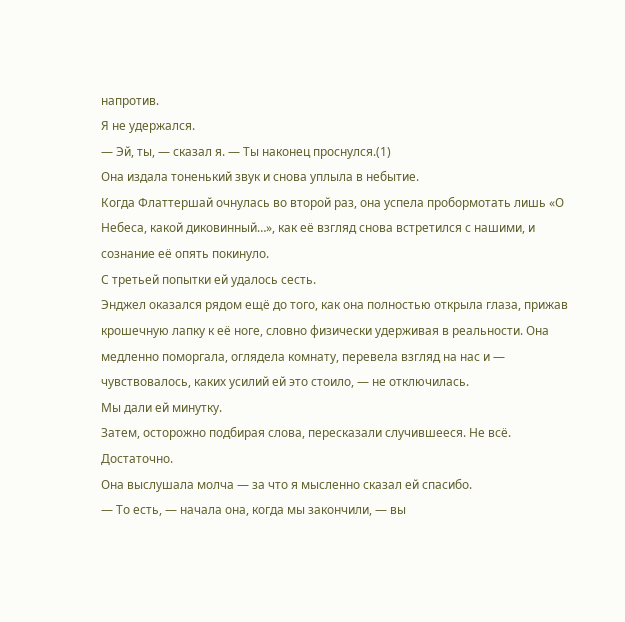напротив.
Я не удержался.
— Эй, ты, — сказал я. — Ты наконец проснулся.(1)
Она издала тоненький звук и снова уплыла в небытие.
Когда Флаттершай очнулась во второй раз, она успела пробормотать лишь «О Небеса, какой диковинный…», как её взгляд снова встретился с нашими, и сознание её опять покинуло.
С третьей попытки ей удалось сесть.
Энджел оказался рядом ещё до того, как она полностью открыла глаза, прижав крошечную лапку к её ноге, словно физически удерживая в реальности. Она медленно поморгала, оглядела комнату, перевела взгляд на нас и — чувствовалось, каких усилий ей это стоило, — не отключилась.
Мы дали ей минутку.
Затем, осторожно подбирая слова, пересказали случившееся. Не всё. Достаточно.
Она выслушала молча — за что я мысленно сказал ей спасибо.
— То есть, — начала она, когда мы закончили, — вы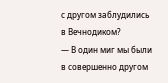с другом заблудились в Вечнодиком?
— В один миг мы были в совершенно другом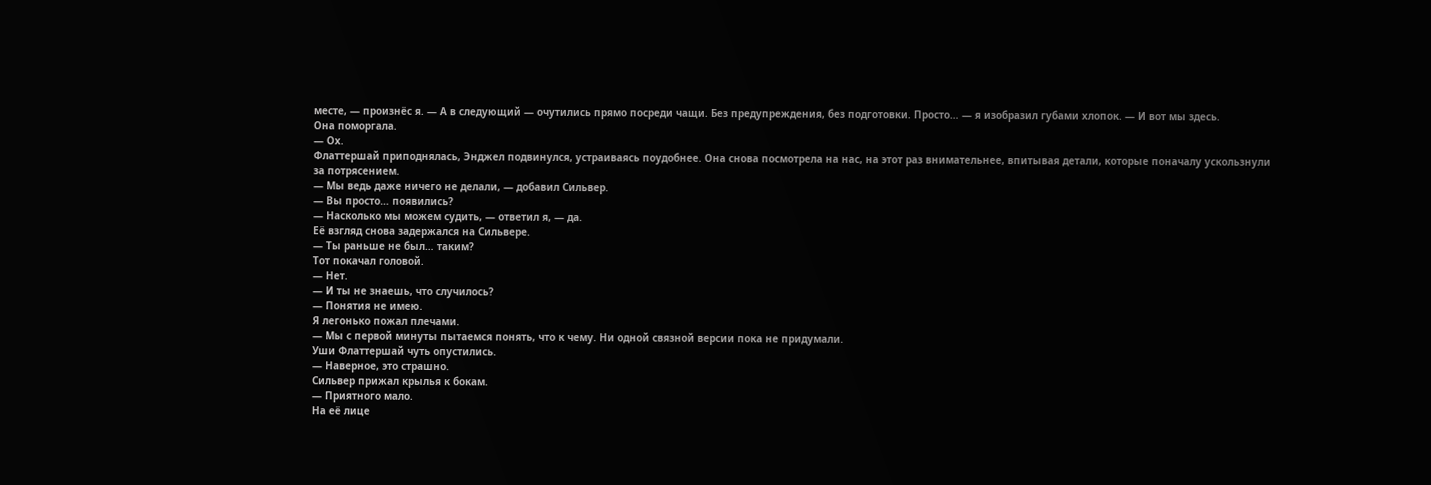месте, — произнёс я. — А в следующий — очутились прямо посреди чащи. Без предупреждения, без подготовки. Просто… — я изобразил губами хлопок. — И вот мы здесь.
Она поморгала.
— Ох.
Флаттершай приподнялась, Энджел подвинулся, устраиваясь поудобнее. Она снова посмотрела на нас, на этот раз внимательнее, впитывая детали, которые поначалу ускользнули за потрясением.
— Мы ведь даже ничего не делали, — добавил Сильвер.
— Вы просто… появились?
— Насколько мы можем судить, — ответил я, — да.
Её взгляд снова задержался на Сильвере.
— Ты раньше не был… таким?
Тот покачал головой.
— Нет.
— И ты не знаешь, что случилось?
— Понятия не имею.
Я легонько пожал плечами.
— Мы с первой минуты пытаемся понять, что к чему. Ни одной связной версии пока не придумали.
Уши Флаттершай чуть опустились.
— Наверное, это страшно.
Сильвер прижал крылья к бокам.
— Приятного мало.
На её лице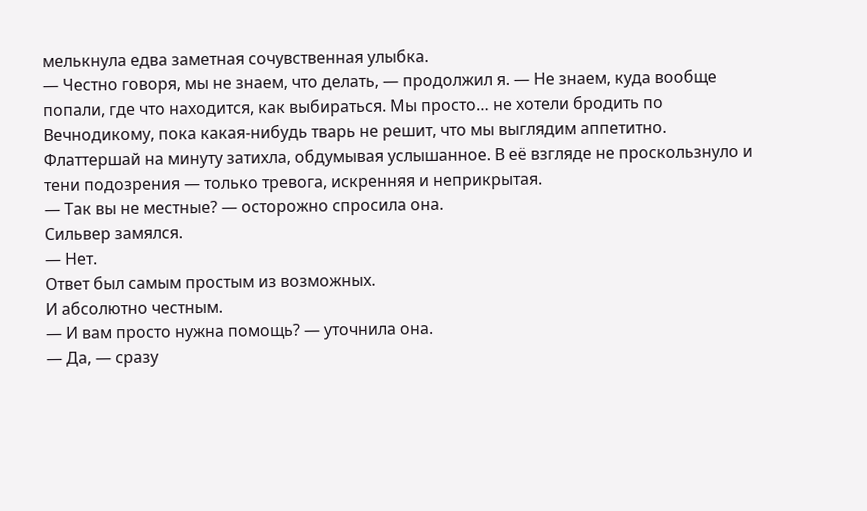мелькнула едва заметная сочувственная улыбка.
— Честно говоря, мы не знаем, что делать, — продолжил я. — Не знаем, куда вообще попали, где что находится, как выбираться. Мы просто… не хотели бродить по Вечнодикому, пока какая-нибудь тварь не решит, что мы выглядим аппетитно.
Флаттершай на минуту затихла, обдумывая услышанное. В её взгляде не проскользнуло и тени подозрения — только тревога, искренняя и неприкрытая.
— Так вы не местные? — осторожно спросила она.
Сильвер замялся.
— Нет.
Ответ был самым простым из возможных.
И абсолютно честным.
— И вам просто нужна помощь? — уточнила она.
— Да, — сразу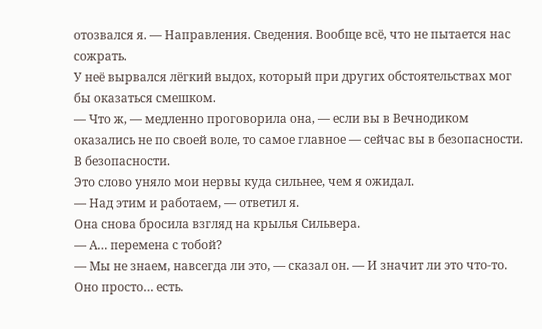отозвался я. — Направления. Сведения. Вообще всё, что не пытается нас сожрать.
У неё вырвался лёгкий выдох, который при других обстоятельствах мог бы оказаться смешком.
— Что ж, — медленно проговорила она, — если вы в Вечнодиком оказались не по своей воле, то самое главное — сейчас вы в безопасности.
В безопасности.
Это слово уняло мои нервы куда сильнее, чем я ожидал.
— Над этим и работаем, — ответил я.
Она снова бросила взгляд на крылья Сильвера.
— А… перемена с тобой?
— Мы не знаем, навсегда ли это, — сказал он. — И значит ли это что-то. Оно просто… есть.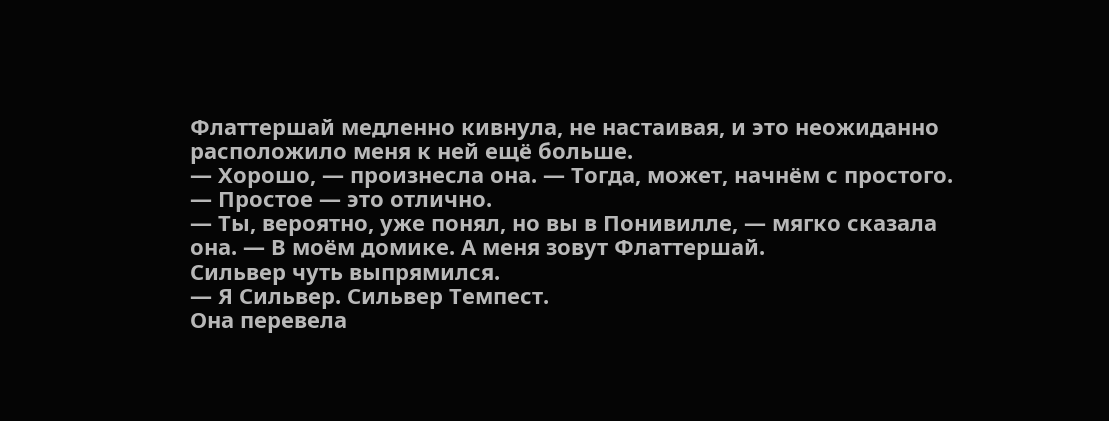Флаттершай медленно кивнула, не настаивая, и это неожиданно расположило меня к ней ещё больше.
— Хорошо, — произнесла она. — Тогда, может, начнём с простого.
— Простое — это отлично.
— Ты, вероятно, уже понял, но вы в Понивилле, — мягко сказала она. — В моём домике. А меня зовут Флаттершай.
Сильвер чуть выпрямился.
— Я Сильвер. Сильвер Темпест.
Она перевела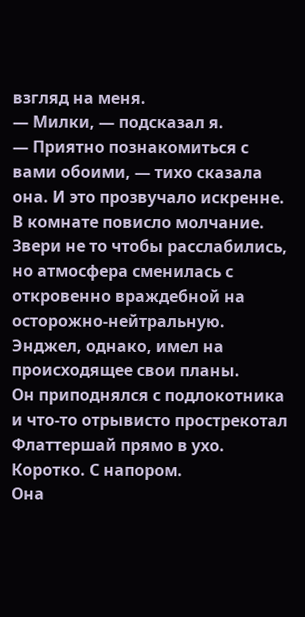взгляд на меня.
— Милки, — подсказал я.
— Приятно познакомиться с вами обоими, — тихо сказала она. И это прозвучало искренне.
В комнате повисло молчание. Звери не то чтобы расслабились, но атмосфера сменилась с откровенно враждебной на осторожно-нейтральную.
Энджел, однако, имел на происходящее свои планы.
Он приподнялся с подлокотника и что-то отрывисто прострекотал Флаттершай прямо в ухо. Коротко. С напором.
Она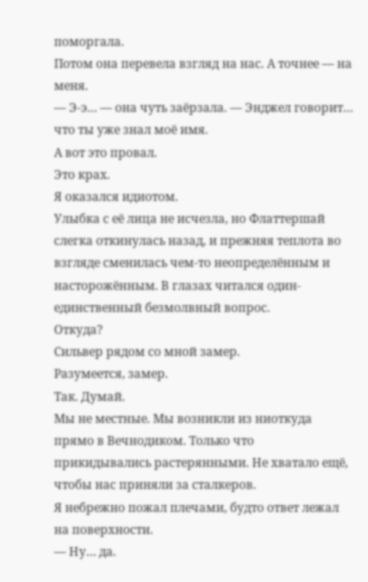поморгала.
Потом она перевела взгляд на нас. А точнее — на меня.
— Э-э… — она чуть заёрзала. — Энджел говорит… что ты уже знал моё имя.
А вот это провал.
Это крах.
Я оказался идиотом.
Улыбка с её лица не исчезла, но Флаттершай слегка откинулась назад, и прежняя теплота во взгляде сменилась чем-то неопределённым и насторожённым. В глазах читался один-единственный безмолвный вопрос.
Откуда?
Сильвер рядом со мной замер.
Разумеется, замер.
Так. Думай.
Мы не местные. Мы возникли из ниоткуда прямо в Вечнодиком. Только что прикидывались растерянными. Не хватало ещё, чтобы нас приняли за сталкеров.
Я небрежно пожал плечами, будто ответ лежал на поверхности.
— Ну… да.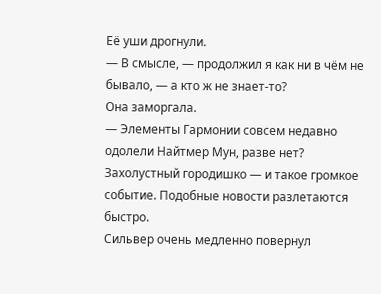Её уши дрогнули.
— В смысле, — продолжил я как ни в чём не бывало, — а кто ж не знает-то?
Она заморгала.
— Элементы Гармонии совсем недавно одолели Найтмер Мун, разве нет? Захолустный городишко — и такое громкое событие. Подобные новости разлетаются быстро.
Сильвер очень медленно повернул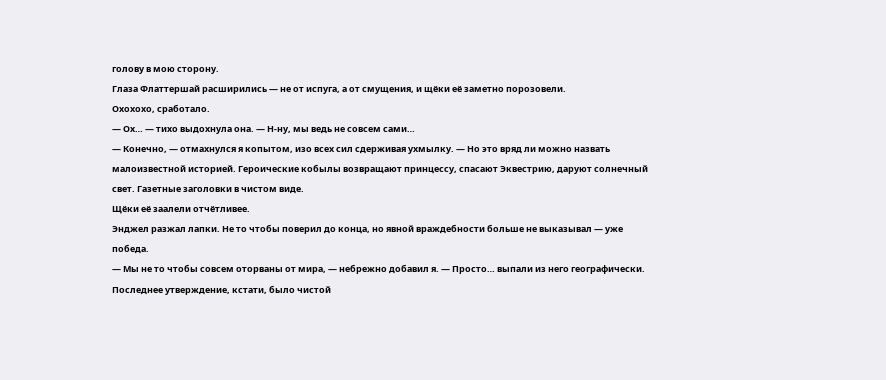голову в мою сторону.
Глаза Флаттершай расширились — не от испуга, а от смущения, и щёки её заметно порозовели.
Охохохо, сработало.
— Ох… — тихо выдохнула она. — Н-ну, мы ведь не совсем сами…
— Конечно, — отмахнулся я копытом, изо всех сил сдерживая ухмылку. — Но это вряд ли можно назвать малоизвестной историей. Героические кобылы возвращают принцессу, спасают Эквестрию, даруют солнечный свет. Газетные заголовки в чистом виде.
Щёки её заалели отчётливее.
Энджел разжал лапки. Не то чтобы поверил до конца, но явной враждебности больше не выказывал — уже победа.
— Мы не то чтобы совсем оторваны от мира, — небрежно добавил я. — Просто… выпали из него географически.
Последнее утверждение, кстати, было чистой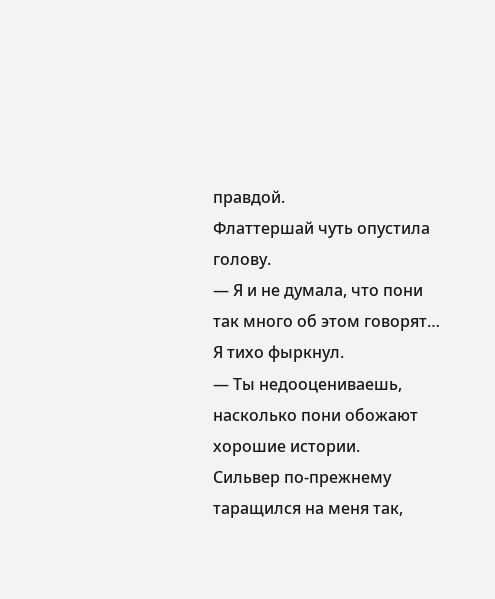правдой.
Флаттершай чуть опустила голову.
— Я и не думала, что пони так много об этом говорят…
Я тихо фыркнул.
— Ты недооцениваешь, насколько пони обожают хорошие истории.
Сильвер по-прежнему таращился на меня так,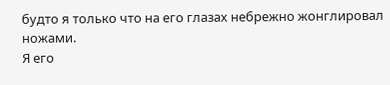будто я только что на его глазах небрежно жонглировал ножами.
Я его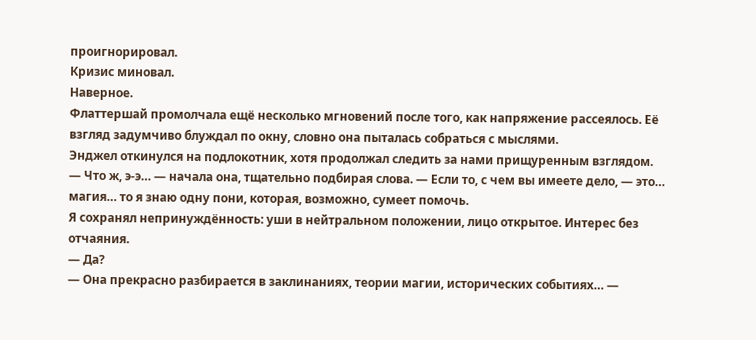проигнорировал.
Кризис миновал.
Наверное.
Флаттершай промолчала ещё несколько мгновений после того, как напряжение рассеялось. Её взгляд задумчиво блуждал по окну, словно она пыталась собраться с мыслями.
Энджел откинулся на подлокотник, хотя продолжал следить за нами прищуренным взглядом.
— Что ж, э-э… — начала она, тщательно подбирая слова. — Если то, с чем вы имеете дело, — это… магия… то я знаю одну пони, которая, возможно, сумеет помочь.
Я сохранял непринуждённость: уши в нейтральном положении, лицо открытое. Интерес без отчаяния.
— Да?
— Она прекрасно разбирается в заклинаниях, теории магии, исторических событиях… —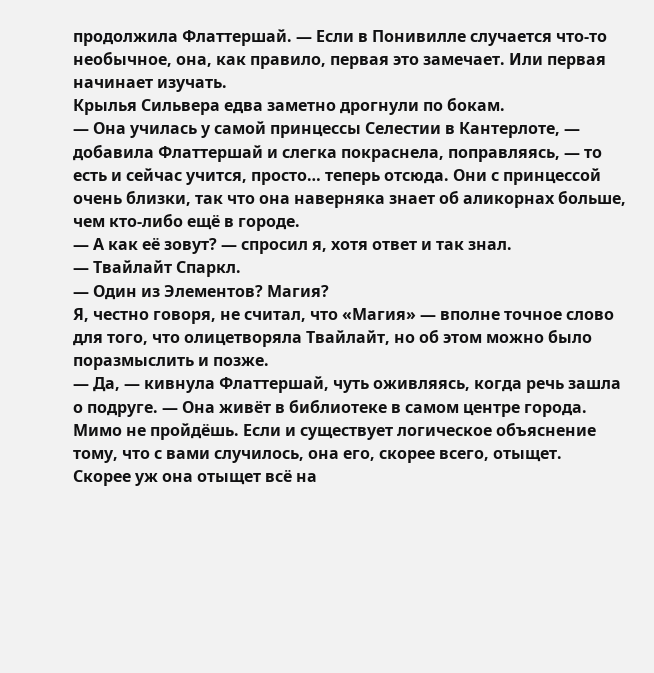продолжила Флаттершай. — Если в Понивилле случается что-то необычное, она, как правило, первая это замечает. Или первая начинает изучать.
Крылья Сильвера едва заметно дрогнули по бокам.
— Она училась у самой принцессы Селестии в Кантерлоте, — добавила Флаттершай и слегка покраснела, поправляясь, — то есть и сейчас учится, просто… теперь отсюда. Они с принцессой очень близки, так что она наверняка знает об аликорнах больше, чем кто-либо ещё в городе.
— А как её зовут? — спросил я, хотя ответ и так знал.
— Твайлайт Спаркл.
— Один из Элементов? Магия?
Я, честно говоря, не считал, что «Магия» — вполне точное слово для того, что олицетворяла Твайлайт, но об этом можно было поразмыслить и позже.
— Да, — кивнула Флаттершай, чуть оживляясь, когда речь зашла о подруге. — Она живёт в библиотеке в самом центре города. Мимо не пройдёшь. Если и существует логическое объяснение тому, что с вами случилось, она его, скорее всего, отыщет.
Скорее уж она отыщет всё на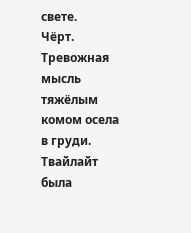свете.
Чёрт.
Тревожная мысль тяжёлым комом осела в груди. Твайлайт была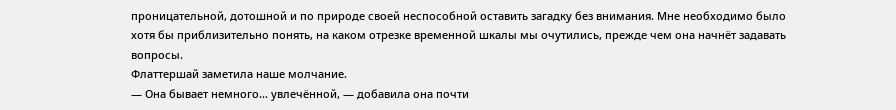проницательной, дотошной и по природе своей неспособной оставить загадку без внимания. Мне необходимо было хотя бы приблизительно понять, на каком отрезке временной шкалы мы очутились, прежде чем она начнёт задавать вопросы.
Флаттершай заметила наше молчание.
— Она бывает немного… увлечённой, — добавила она почти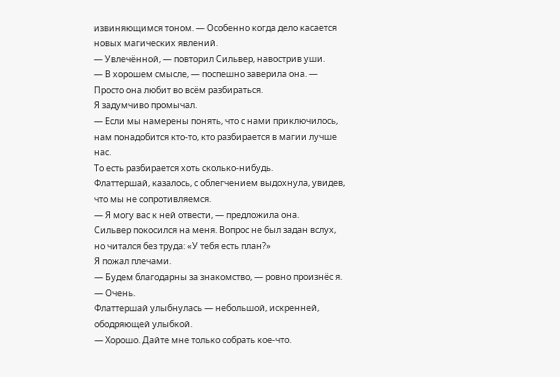извиняющимся тоном. — Особенно когда дело касается новых магических явлений.
— Увлечённой, — повторил Сильвер, навострив уши.
— В хорошем смысле, — поспешно заверила она. — Просто она любит во всём разбираться.
Я задумчиво промычал.
— Если мы намерены понять, что с нами приключилось, нам понадобится кто-то, кто разбирается в магии лучше нас.
То есть разбирается хоть сколько-нибудь.
Флаттершай, казалось, с облегчением выдохнула, увидев, что мы не сопротивляемся.
— Я могу вас к ней отвести, — предложила она.
Сильвер покосился на меня. Вопрос не был задан вслух, но читался без труда: «У тебя есть план?»
Я пожал плечами.
— Будем благодарны за знакомство, — ровно произнёс я. — Очень.
Флаттершай улыбнулась — небольшой, искренней, ободряющей улыбкой.
— Хорошо. Дайте мне только собрать кое-что.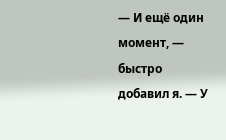— И ещё один момент, — быстро добавил я. — У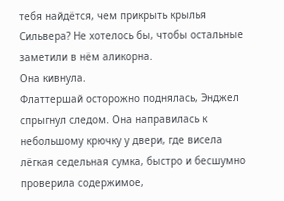тебя найдётся, чем прикрыть крылья Сильвера? Не хотелось бы, чтобы остальные заметили в нём аликорна.
Она кивнула.
Флаттершай осторожно поднялась, Энджел спрыгнул следом. Она направилась к небольшому крючку у двери, где висела лёгкая седельная сумка, быстро и бесшумно проверила содержимое,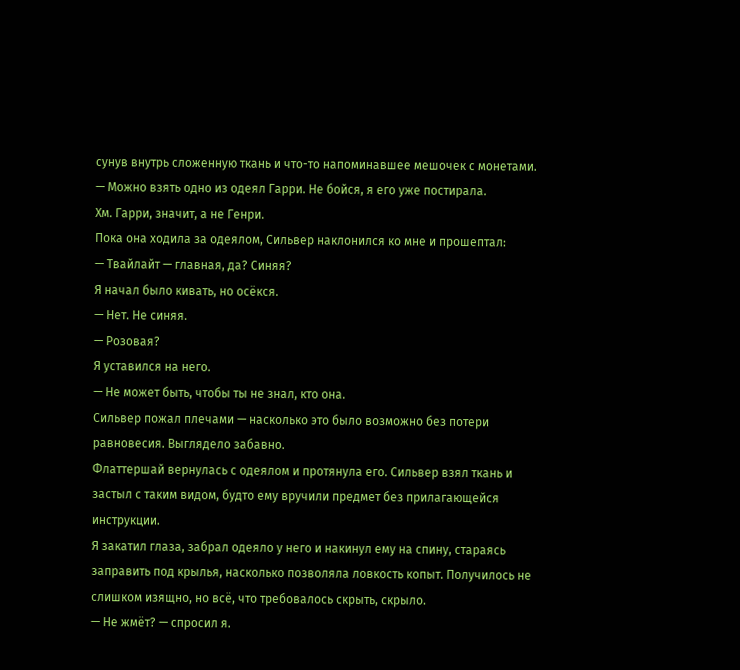сунув внутрь сложенную ткань и что-то напоминавшее мешочек с монетами.
— Можно взять одно из одеял Гарри. Не бойся, я его уже постирала.
Хм. Гарри, значит, а не Генри.
Пока она ходила за одеялом, Сильвер наклонился ко мне и прошептал:
— Твайлайт — главная, да? Синяя?
Я начал было кивать, но осёкся.
— Нет. Не синяя.
— Розовая?
Я уставился на него.
— Не может быть, чтобы ты не знал, кто она.
Сильвер пожал плечами — насколько это было возможно без потери равновесия. Выглядело забавно.
Флаттершай вернулась с одеялом и протянула его. Сильвер взял ткань и застыл с таким видом, будто ему вручили предмет без прилагающейся инструкции.
Я закатил глаза, забрал одеяло у него и накинул ему на спину, стараясь заправить под крылья, насколько позволяла ловкость копыт. Получилось не слишком изящно, но всё, что требовалось скрыть, скрыло.
— Не жмёт? — спросил я.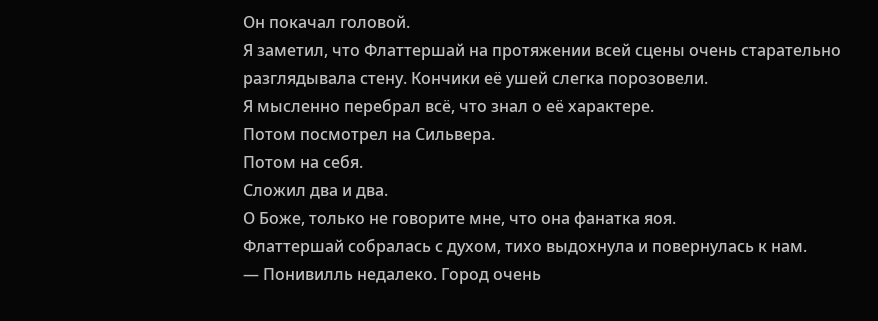Он покачал головой.
Я заметил, что Флаттершай на протяжении всей сцены очень старательно разглядывала стену. Кончики её ушей слегка порозовели.
Я мысленно перебрал всё, что знал о её характере.
Потом посмотрел на Сильвера.
Потом на себя.
Сложил два и два.
О Боже, только не говорите мне, что она фанатка яоя.
Флаттершай собралась с духом, тихо выдохнула и повернулась к нам.
— Понивилль недалеко. Город очень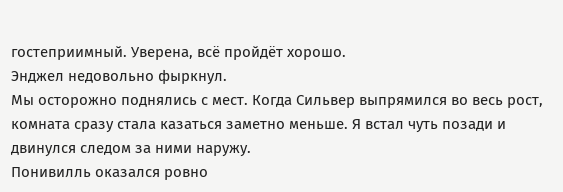гостеприимный. Уверена, всё пройдёт хорошо.
Энджел недовольно фыркнул.
Мы осторожно поднялись с мест. Когда Сильвер выпрямился во весь рост, комната сразу стала казаться заметно меньше. Я встал чуть позади и двинулся следом за ними наружу.
Понивилль оказался ровно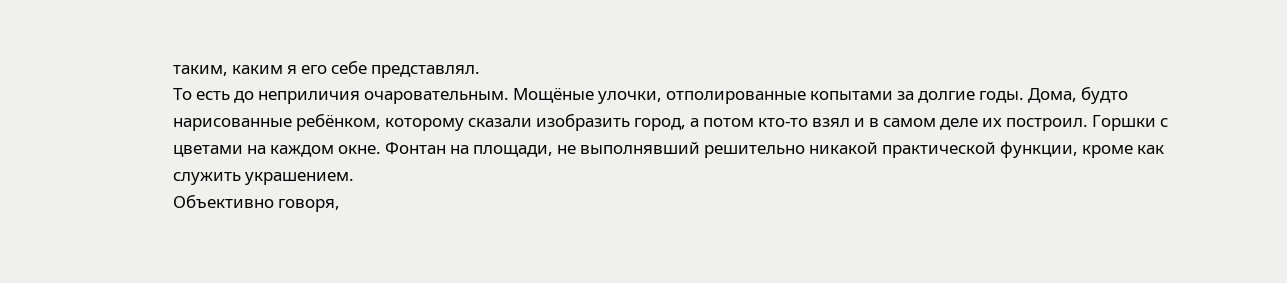таким, каким я его себе представлял.
То есть до неприличия очаровательным. Мощёные улочки, отполированные копытами за долгие годы. Дома, будто нарисованные ребёнком, которому сказали изобразить город, а потом кто-то взял и в самом деле их построил. Горшки с цветами на каждом окне. Фонтан на площади, не выполнявший решительно никакой практической функции, кроме как служить украшением.
Объективно говоря,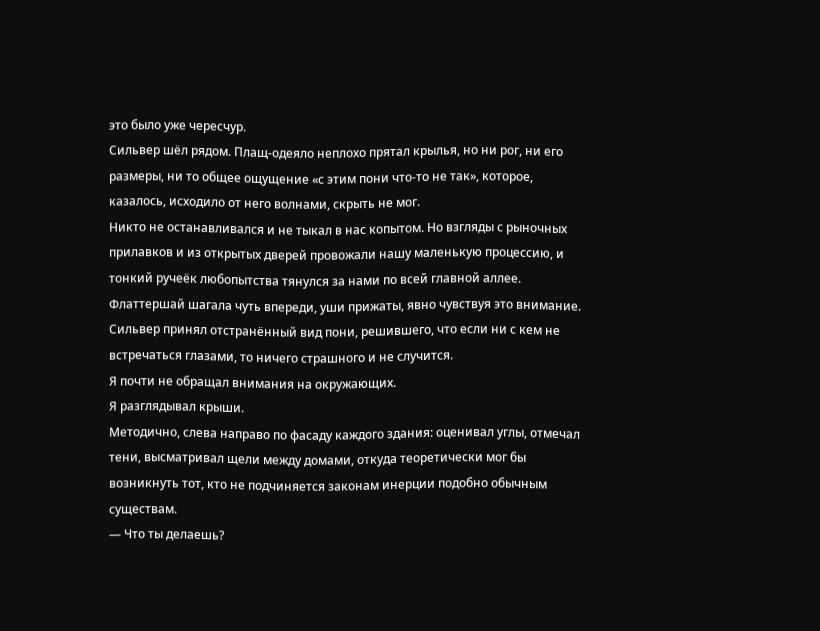это было уже чересчур.
Сильвер шёл рядом. Плащ-одеяло неплохо прятал крылья, но ни рог, ни его размеры, ни то общее ощущение «с этим пони что-то не так», которое, казалось, исходило от него волнами, скрыть не мог.
Никто не останавливался и не тыкал в нас копытом. Но взгляды с рыночных прилавков и из открытых дверей провожали нашу маленькую процессию, и тонкий ручеёк любопытства тянулся за нами по всей главной аллее.
Флаттершай шагала чуть впереди, уши прижаты, явно чувствуя это внимание. Сильвер принял отстранённый вид пони, решившего, что если ни с кем не встречаться глазами, то ничего страшного и не случится.
Я почти не обращал внимания на окружающих.
Я разглядывал крыши.
Методично, слева направо по фасаду каждого здания: оценивал углы, отмечал тени, высматривал щели между домами, откуда теоретически мог бы возникнуть тот, кто не подчиняется законам инерции подобно обычным существам.
— Что ты делаешь?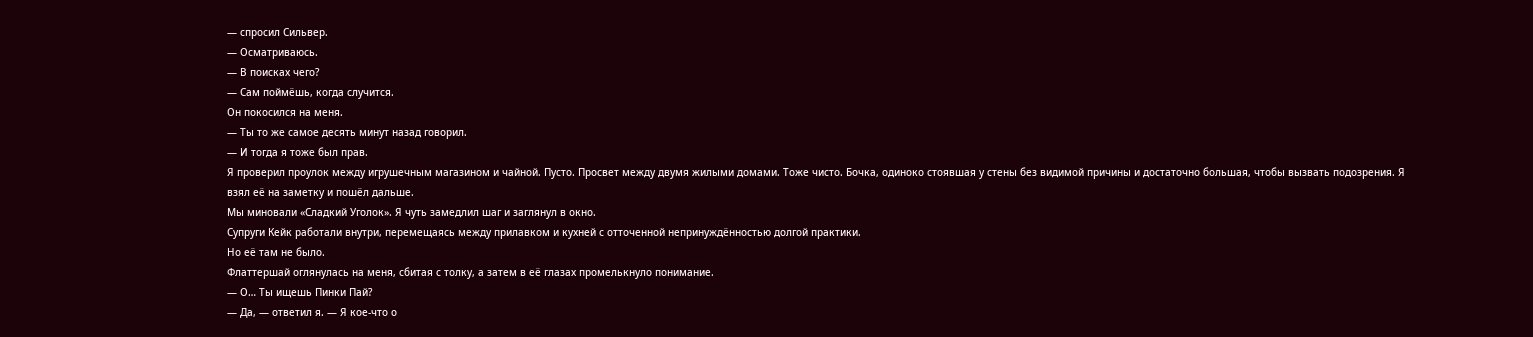— спросил Сильвер.
— Осматриваюсь.
— В поисках чего?
— Сам поймёшь, когда случится.
Он покосился на меня.
— Ты то же самое десять минут назад говорил.
— И тогда я тоже был прав.
Я проверил проулок между игрушечным магазином и чайной. Пусто. Просвет между двумя жилыми домами. Тоже чисто. Бочка, одиноко стоявшая у стены без видимой причины и достаточно большая, чтобы вызвать подозрения. Я взял её на заметку и пошёл дальше.
Мы миновали «Сладкий Уголок». Я чуть замедлил шаг и заглянул в окно.
Супруги Кейк работали внутри, перемещаясь между прилавком и кухней с отточенной непринуждённостью долгой практики.
Но её там не было.
Флаттершай оглянулась на меня, сбитая с толку, а затем в её глазах промелькнуло понимание.
— О… Ты ищешь Пинки Пай?
— Да, — ответил я. — Я кое-что о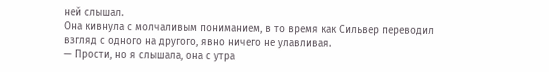ней слышал.
Она кивнула с молчаливым пониманием, в то время как Сильвер переводил взгляд с одного на другого, явно ничего не улавливая.
— Прости, но я слышала, она с утра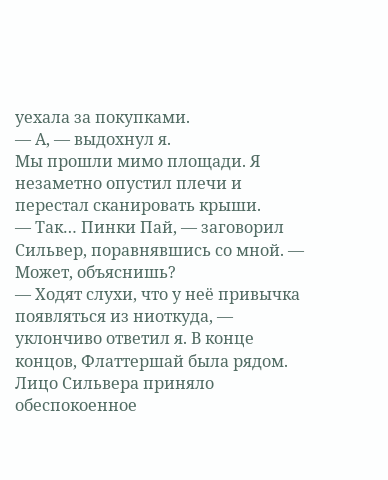уехала за покупками.
— А, — выдохнул я.
Мы прошли мимо площади. Я незаметно опустил плечи и перестал сканировать крыши.
— Так… Пинки Пай, — заговорил Сильвер, поравнявшись со мной. — Может, объяснишь?
— Ходят слухи, что у неё привычка появляться из ниоткуда, — уклончиво ответил я. В конце концов, Флаттершай была рядом.
Лицо Сильвера приняло обеспокоенное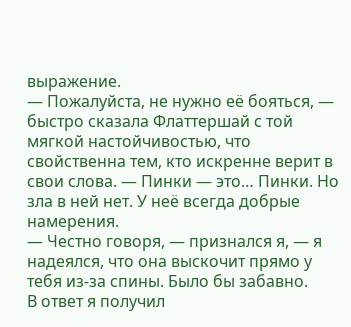выражение.
— Пожалуйста, не нужно её бояться, — быстро сказала Флаттершай с той мягкой настойчивостью, что свойственна тем, кто искренне верит в свои слова. — Пинки — это… Пинки. Но зла в ней нет. У неё всегда добрые намерения.
— Честно говоря, — признался я, — я надеялся, что она выскочит прямо у тебя из-за спины. Было бы забавно.
В ответ я получил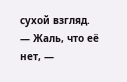сухой взгляд.
— Жаль, что её нет, —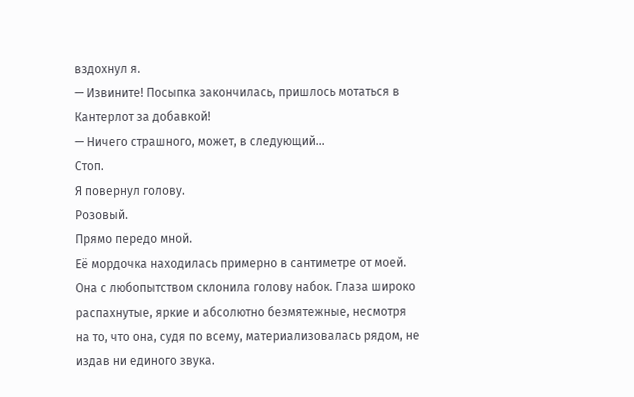вздохнул я.
— Извините! Посыпка закончилась, пришлось мотаться в Кантерлот за добавкой!
— Ничего страшного, может, в следующий…
Стоп.
Я повернул голову.
Розовый.
Прямо передо мной.
Её мордочка находилась примерно в сантиметре от моей. Она с любопытством склонила голову набок. Глаза широко распахнутые, яркие и абсолютно безмятежные, несмотря на то, что она, судя по всему, материализовалась рядом, не издав ни единого звука.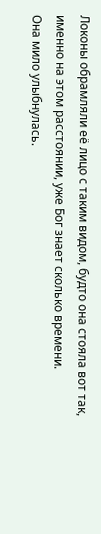Локоны обрамляли её лицо с таким видом, будто она стояла вот так, именно на этом расстоянии, уже Бог знает сколько времени.
Она мило улыбнулась.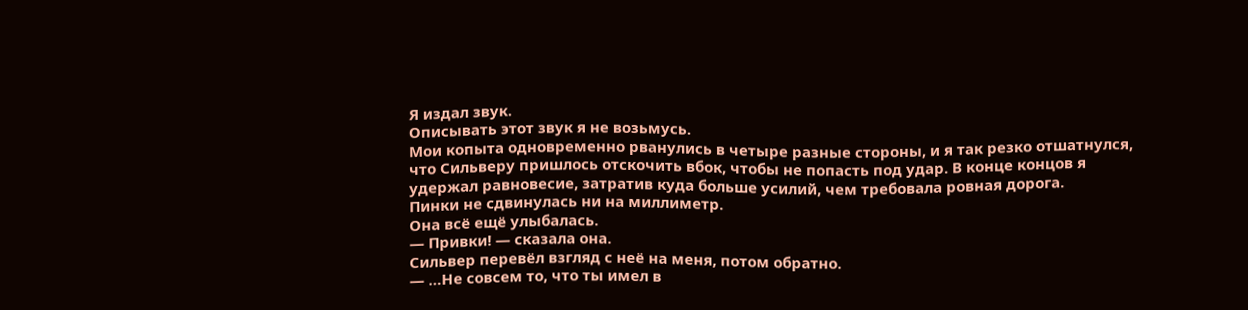Я издал звук.
Описывать этот звук я не возьмусь.
Мои копыта одновременно рванулись в четыре разные стороны, и я так резко отшатнулся, что Сильверу пришлось отскочить вбок, чтобы не попасть под удар. В конце концов я удержал равновесие, затратив куда больше усилий, чем требовала ровная дорога.
Пинки не сдвинулась ни на миллиметр.
Она всё ещё улыбалась.
— Привки! — сказала она.
Сильвер перевёл взгляд с неё на меня, потом обратно.
— …Не совсем то, что ты имел в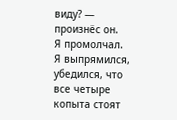виду? — произнёс он.
Я промолчал.
Я выпрямился, убедился, что все четыре копыта стоят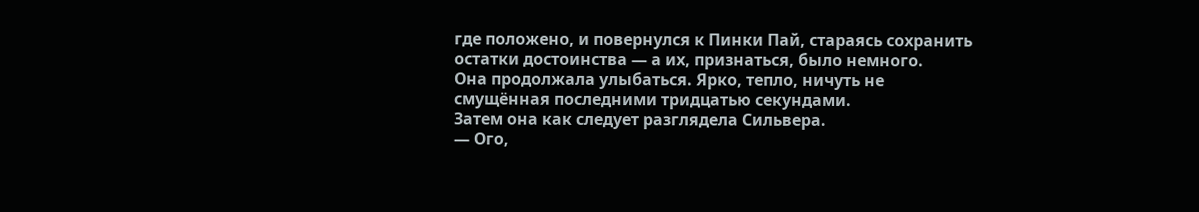где положено, и повернулся к Пинки Пай, стараясь сохранить остатки достоинства — а их, признаться, было немного.
Она продолжала улыбаться. Ярко, тепло, ничуть не смущённая последними тридцатью секундами.
Затем она как следует разглядела Сильвера.
— Ого,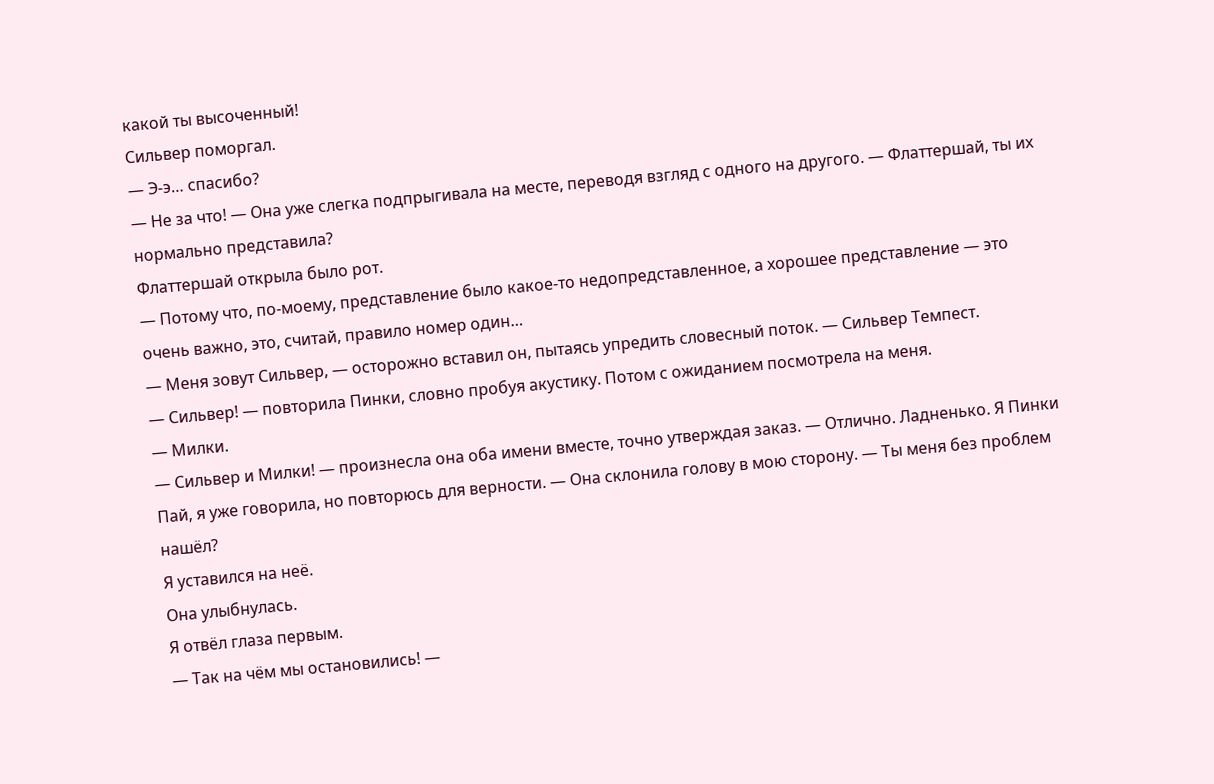какой ты высоченный!
Сильвер поморгал.
— Э-э… спасибо?
— Не за что! — Она уже слегка подпрыгивала на месте, переводя взгляд с одного на другого. — Флаттершай, ты их нормально представила?
Флаттершай открыла было рот.
— Потому что, по-моему, представление было какое-то недопредставленное, а хорошее представление — это очень важно, это, считай, правило номер один…
— Меня зовут Сильвер, — осторожно вставил он, пытаясь упредить словесный поток. — Сильвер Темпест.
— Сильвер! — повторила Пинки, словно пробуя акустику. Потом с ожиданием посмотрела на меня.
— Милки.
— Сильвер и Милки! — произнесла она оба имени вместе, точно утверждая заказ. — Отлично. Ладненько. Я Пинки Пай, я уже говорила, но повторюсь для верности. — Она склонила голову в мою сторону. — Ты меня без проблем нашёл?
Я уставился на неё.
Она улыбнулась.
Я отвёл глаза первым.
— Так на чём мы остановились! —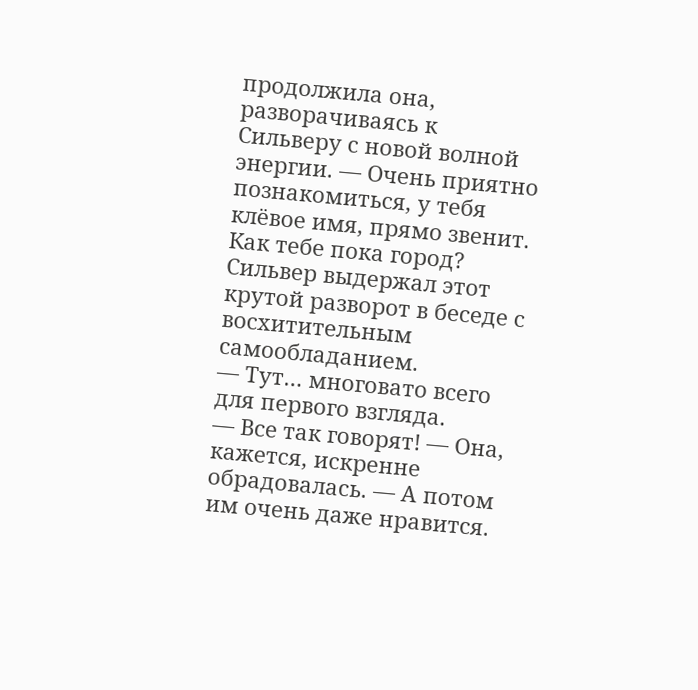продолжила она, разворачиваясь к Сильверу с новой волной энергии. — Очень приятно познакомиться, у тебя клёвое имя, прямо звенит. Как тебе пока город?
Сильвер выдержал этот крутой разворот в беседе с восхитительным самообладанием.
— Тут… многовато всего для первого взгляда.
— Все так говорят! — Она, кажется, искренне обрадовалась. — А потом им очень даже нравится.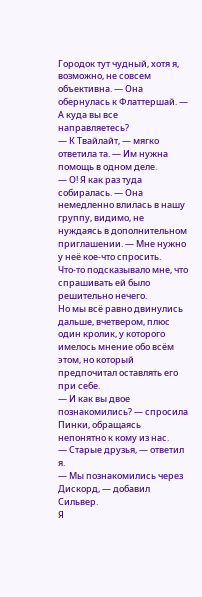Городок тут чудный, хотя я, возможно, не совсем объективна. — Она обернулась к Флаттершай. — А куда вы все направляетесь?
— К Твайлайт, — мягко ответила та. — Им нужна помощь в одном деле.
— О! Я как раз туда собиралась. — Она немедленно влилась в нашу группу, видимо, не нуждаясь в дополнительном приглашении. — Мне нужно у неё кое-что спросить.
Что-то подсказывало мне, что спрашивать ей было решительно нечего.
Но мы всё равно двинулись дальше, вчетвером, плюс один кролик, у которого имелось мнение обо всём этом, но который предпочитал оставлять его при себе.
— И как вы двое познакомились? — спросила Пинки, обращаясь непонятно к кому из нас.
— Старые друзья, — ответил я.
— Мы познакомились через Дискорд, — добавил Сильвер.
Я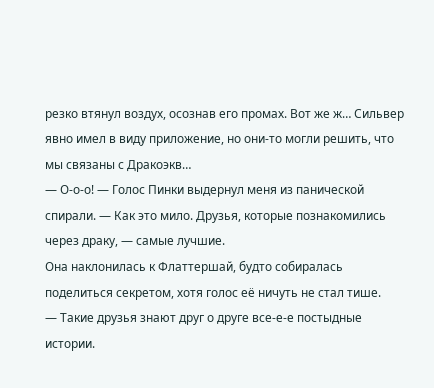резко втянул воздух, осознав его промах. Вот же ж… Сильвер явно имел в виду приложение, но они-то могли решить, что мы связаны с Дракоэкв…
— О-о-о! — Голос Пинки выдернул меня из панической спирали. — Как это мило. Друзья, которые познакомились через драку, — самые лучшие.
Она наклонилась к Флаттершай, будто собиралась поделиться секретом, хотя голос её ничуть не стал тише.
— Такие друзья знают друг о друге все-е-е постыдные истории.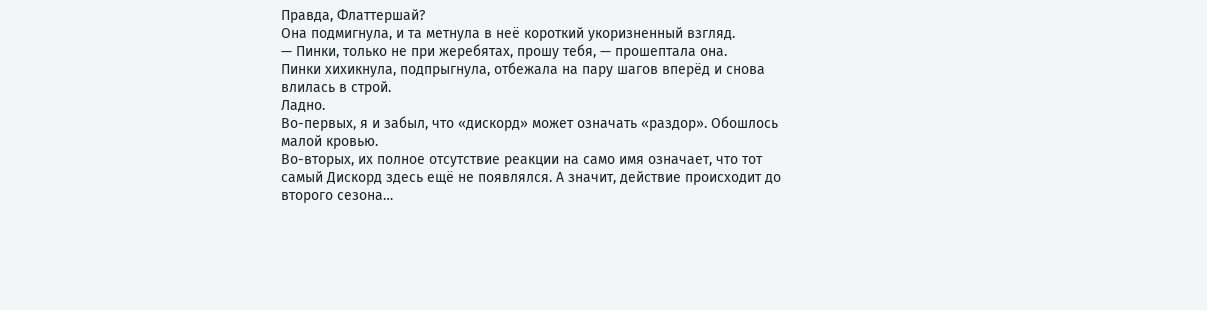Правда, Флаттершай?
Она подмигнула, и та метнула в неё короткий укоризненный взгляд.
— Пинки, только не при жеребятах, прошу тебя, — прошептала она.
Пинки хихикнула, подпрыгнула, отбежала на пару шагов вперёд и снова влилась в строй.
Ладно.
Во-первых, я и забыл, что «дискорд» может означать «раздор». Обошлось малой кровью.
Во-вторых, их полное отсутствие реакции на само имя означает, что тот самый Дискорд здесь ещё не появлялся. А значит, действие происходит до второго сезона…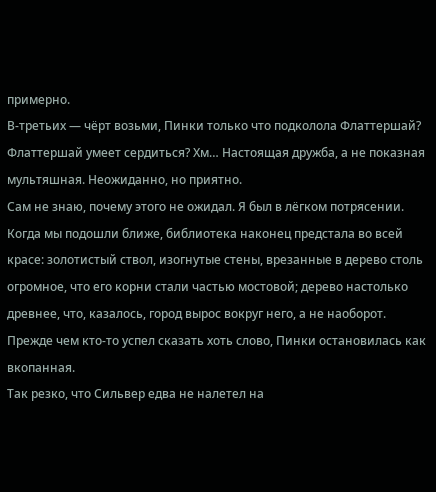примерно.
В-третьих — чёрт возьми, Пинки только что подколола Флаттершай? Флаттершай умеет сердиться? Хм… Настоящая дружба, а не показная мультяшная. Неожиданно, но приятно.
Сам не знаю, почему этого не ожидал. Я был в лёгком потрясении.
Когда мы подошли ближе, библиотека наконец предстала во всей красе: золотистый ствол, изогнутые стены, врезанные в дерево столь огромное, что его корни стали частью мостовой; дерево настолько древнее, что, казалось, город вырос вокруг него, а не наоборот.
Прежде чем кто-то успел сказать хоть слово, Пинки остановилась как вкопанная.
Так резко, что Сильвер едва не налетел на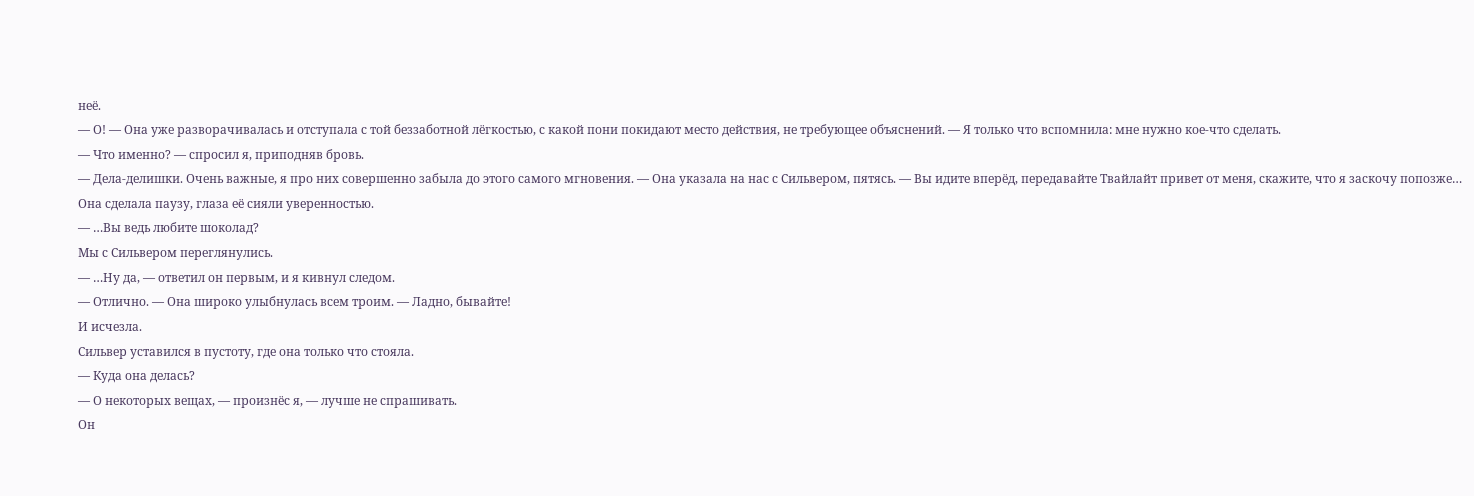неё.
— О! — Она уже разворачивалась и отступала с той беззаботной лёгкостью, с какой пони покидают место действия, не требующее объяснений. — Я только что вспомнила: мне нужно кое-что сделать.
— Что именно? — спросил я, приподняв бровь.
— Дела-делишки. Очень важные, я про них совершенно забыла до этого самого мгновения. — Она указала на нас с Сильвером, пятясь. — Вы идите вперёд, передавайте Твайлайт привет от меня, скажите, что я заскочу попозже…
Она сделала паузу, глаза её сияли уверенностью.
— …Вы ведь любите шоколад?
Мы с Сильвером переглянулись.
— …Ну да, — ответил он первым, и я кивнул следом.
— Отлично. — Она широко улыбнулась всем троим. — Ладно, бывайте!
И исчезла.
Сильвер уставился в пустоту, где она только что стояла.
— Куда она делась?
— О некоторых вещах, — произнёс я, — лучше не спрашивать.
Он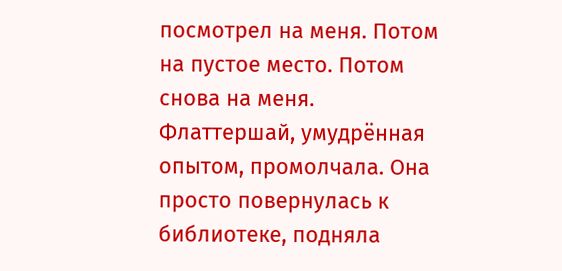посмотрел на меня. Потом на пустое место. Потом снова на меня.
Флаттершай, умудрённая опытом, промолчала. Она просто повернулась к библиотеке, подняла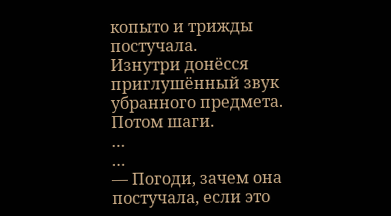копыто и трижды постучала.
Изнутри донёсся приглушённый звук убранного предмета. Потом шаги.
…
…
— Погоди, зачем она постучала, если это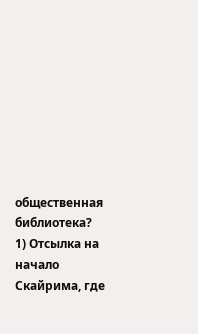общественная библиотека?
1) Отсылка на начало Скайрима, где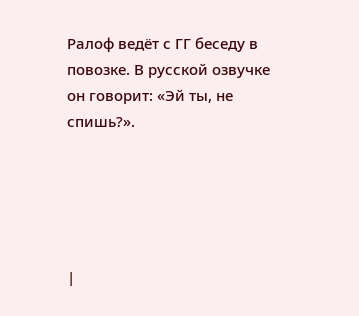Ралоф ведёт с ГГ беседу в повозке. В русской озвучке он говорит: «Эй ты, не спишь?».





|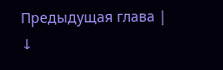Предыдущая глава |
↓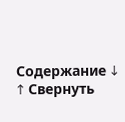Содержание ↓
↑ Свернуть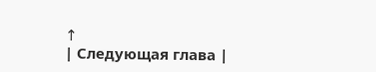↑
| Следующая глава |